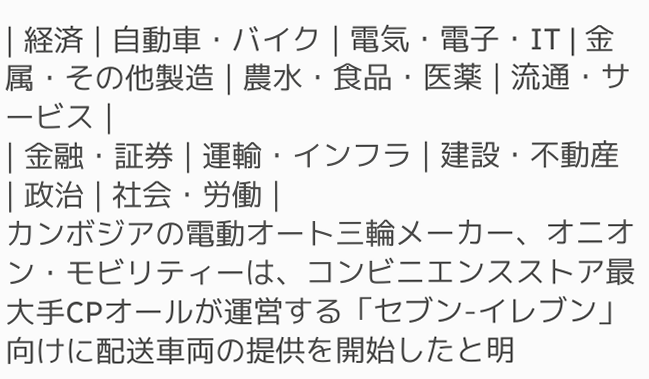| 経済 | 自動車・バイク | 電気・電子・IT | 金属・その他製造 | 農水・食品・医薬 | 流通・サービス |
| 金融・証券 | 運輸・インフラ | 建設・不動産 | 政治 | 社会・労働 |
カンボジアの電動オート三輪メーカー、オニオン・モビリティーは、コンビニエンスストア最大手CPオールが運営する「セブン-イレブン」向けに配送車両の提供を開始したと明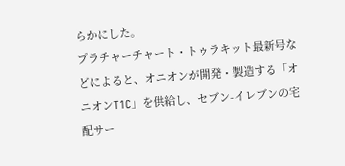らかにした。
プラチャーチャート・トゥラキット最新号などによると、オニオンが開発・製造する「オニオンT1C」を供給し、セブン-イレブンの宅配サー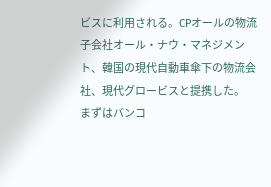ビスに利用される。CPオールの物流子会社オール・ナウ・マネジメント、韓国の現代自動車傘下の物流会社、現代グロービスと提携した。
まずはバンコ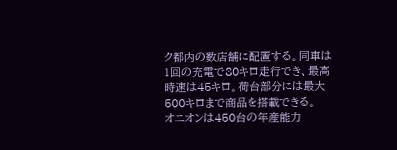ク都内の数店舗に配置する。同車は1回の充電で80キロ走行でき、最高時速は45キロ。荷台部分には最大500キロまで商品を搭載できる。
オニオンは450台の年産能力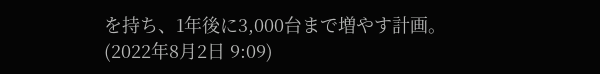を持ち、1年後に3,000台まで増やす計画。
(2022年8月2日 9:09)